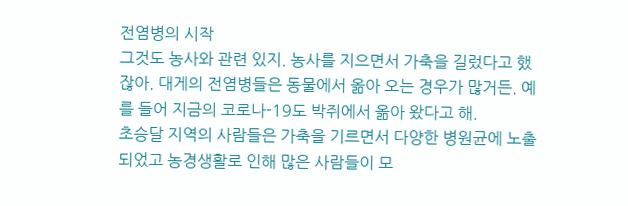전염병의 시작
그것도 농사와 관련 있지. 농사를 지으면서 가축을 길렀다고 했잖아. 대게의 전염병들은 동물에서 옮아 오는 경우가 많거든. 예를 들어 지금의 코로나-19도 박쥐에서 옮아 왔다고 해.
초승달 지역의 사람들은 가축을 기르면서 다양한 병원균에 노출되었고 농경생활로 인해 많은 사람들이 모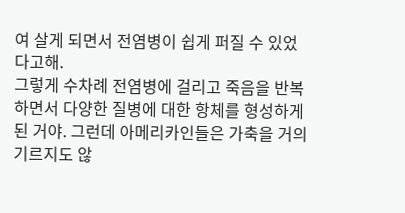여 살게 되면서 전염병이 쉽게 퍼질 수 있었다고해.
그렇게 수차례 전염병에 걸리고 죽음을 반복하면서 다양한 질병에 대한 항체를 형성하게 된 거야. 그런데 아메리카인들은 가축을 거의 기르지도 않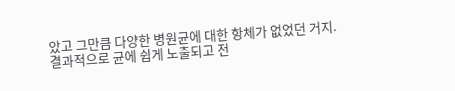았고 그만큼 다양한 병원균에 대한 항체가 없었던 거지.
결과적으로 균에 쉽게 노출되고 전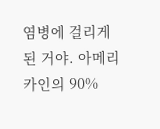염병에 걸리게 된 거야. 아메리카인의 90%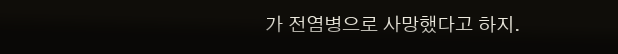가 전염병으로 사망했다고 하지.